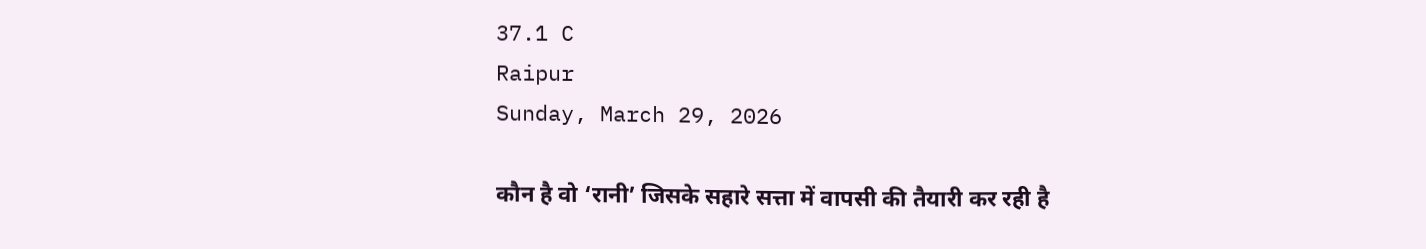37.1 C
Raipur
Sunday, March 29, 2026

कौन है वो ‘रानी’ जिसके सहारे सत्ता में वापसी की तैयारी कर रही है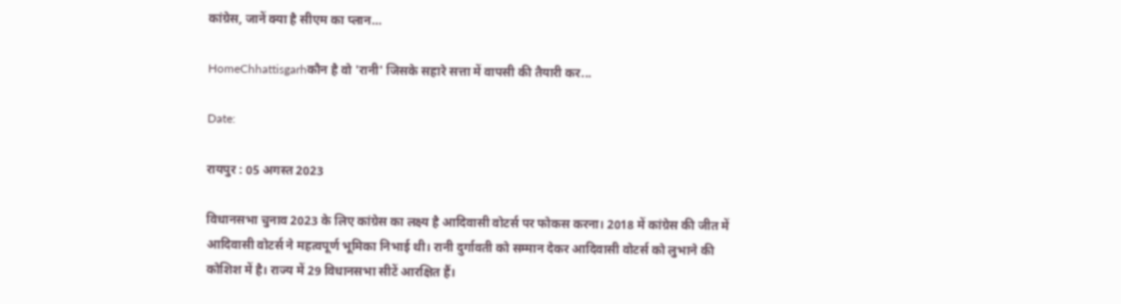कांग्रेस, जानें क्या है सीएम का प्लान…

HomeChhattisgarhकौन है वो 'रानी' जिसके सहारे सत्ता में वापसी की तैयारी कर...

Date:

रायपुर : 05 अगस्त 2023

विधानसभा चुनाव 2023 के लिए कांग्रेस का लक्ष्य है आदिवासी वोटर्स पर फोकस करना। 2018 में कांग्रेस की जीत में आदिवासी वोटर्स ने महत्वपूर्ण भूमिका निभाई थी। रानी दुर्गावती को सम्मान देकर आदिवासी वोटर्स को लुभाने की कोशिश में है। राज्य में 29 विधानसभा सीटें आरक्षित हैं।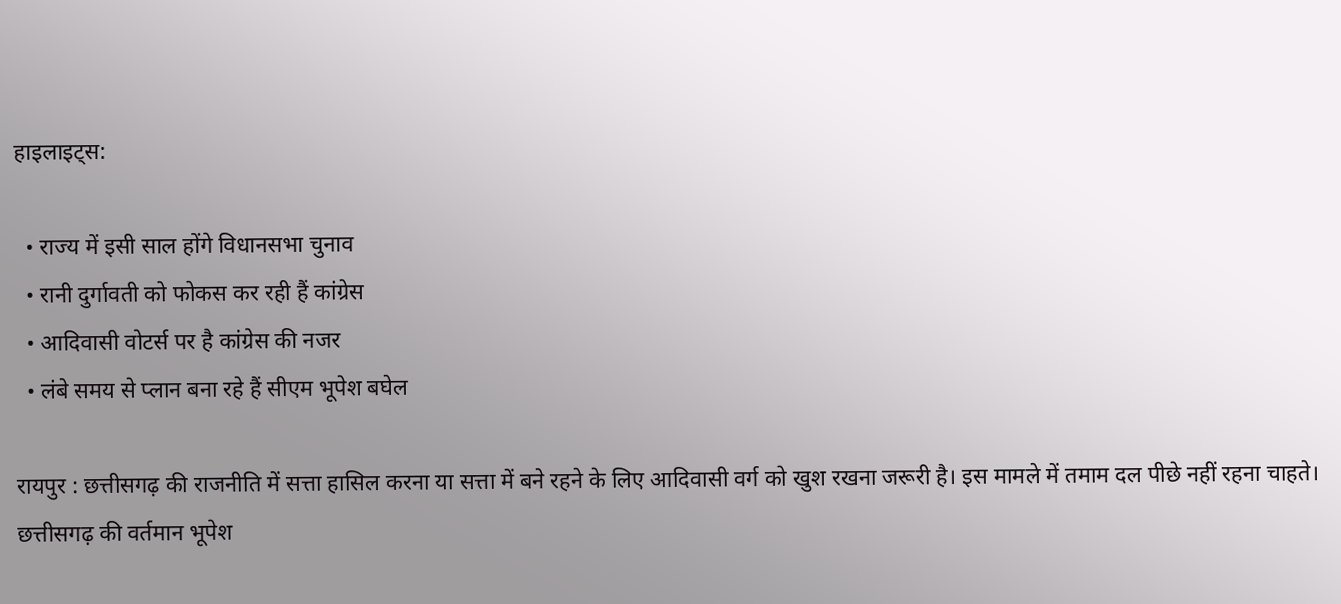हाइलाइट्स:

  • राज्य में इसी साल होंगे विधानसभा चुनाव
  • रानी दुर्गावती को फोकस कर रही हैं कांग्रेस
  • आदिवासी वोटर्स पर है कांग्रेस की नजर
  • लंबे समय से प्लान बना रहे हैं सीएम भूपेश बघेल

रायपुर : छत्तीसगढ़ की राजनीति में सत्ता हासिल करना या सत्ता में बने रहने के लिए आदिवासी वर्ग को खुश रखना जरूरी है। इस मामले में तमाम दल पीछे नहीं रहना चाहते। छत्तीसगढ़ की वर्तमान भूपेश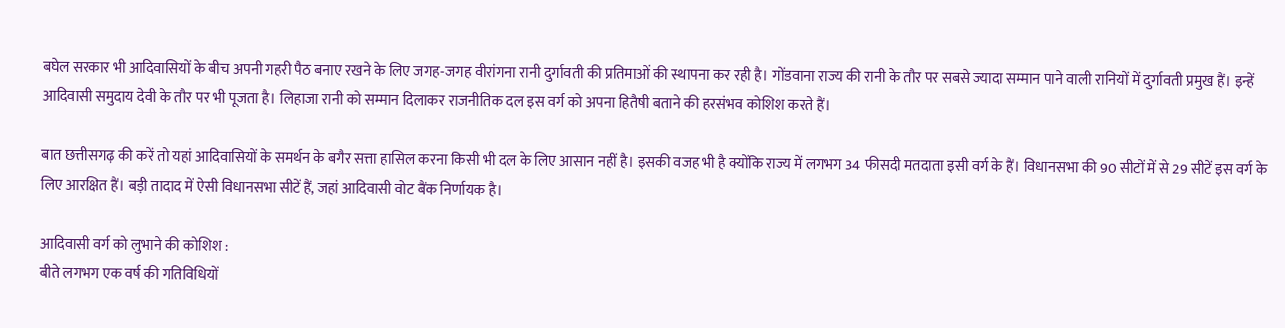बघेल सरकार भी आदिवासियों के बीच अपनी गहरी पैठ बनाए रखने के लिए जगह-जगह वीरांगना रानी दुर्गावती की प्रतिमाओं की स्थापना कर रही है। गोंडवाना राज्य की रानी के तौर पर सबसे ज्यादा सम्मान पाने वाली रानियों में दुर्गावती प्रमुख हैं। इन्हें आदिवासी समुदाय देवी के तौर पर भी पूजता है। लिहाजा रानी को सम्मान दिलाकर राजनीतिक दल इस वर्ग को अपना हितैषी बताने की हरसंभव कोशिश करते हैं।

बात छत्तीसगढ़ की करें तो यहां आदिवासियों के समर्थन के बगैर सत्ता हासिल करना किसी भी दल के लिए आसान नहीं है। इसकी वजह भी है क्योंकि राज्य में लगभग 34 फीसदी मतदाता इसी वर्ग के हैं। विधानसभा की 90 सीटों में से 29 सीटें इस वर्ग के लिए आरक्षित हैं। बड़ी तादाद में ऐसी विधानसभा सीटें हैं, जहां आदिवासी वोट बैंक निर्णायक है।

आदिवासी वर्ग को लुभाने की कोशिश :
बीते लगभग एक वर्ष की गतिविधियों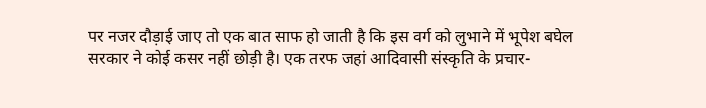पर नजर दौड़ाई जाए तो एक बात साफ हो जाती है कि इस वर्ग को लुभाने में भूपेश बघेल सरकार ने कोई कसर नहीं छोड़ी है। एक तरफ जहां आदिवासी संस्कृति के प्रचार-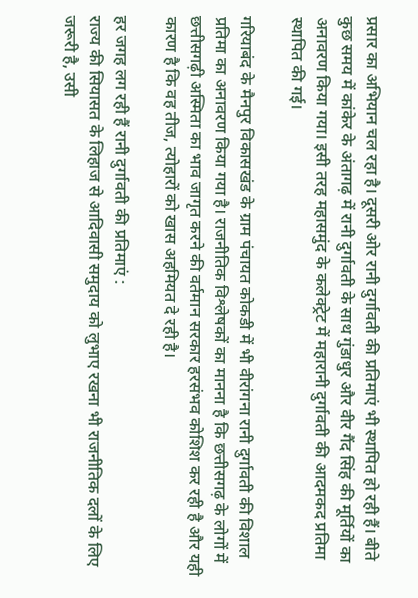प्रसार का अभियान चल रहा है। दूसरी ओर रानी दुर्गावती की प्रतिमाएं भी स्थापित हो रही हैं। बीते कुछ समय में कांकेर के अंतागढ़ में रानी दुर्गावती के साथ गुंडाधुर और वीर गैंद सिंह की मूर्तियों का अनावरण किया गया। इसी तरह महासमुंद के कलेक्ट्रेट में महारानी दुर्गावती की आदमकद प्रतिमा स्थापित की गई।

गरियाबंद के मैनपुर विकासखंड के ग्राम पंचायत कोकडी में भी वीरांगना रानी दुर्गावती की विशाल प्रतिमा का अनावरण किया गया है। राजनीतिक विश्लेषकों का मानना है कि छत्तीसगढ़ के लोगों में छत्तीसगढ़ी अस्मिता का भाव जागृत करने की वर्तमान सरकार हरसंभव कोशिश कर रही है और यही कारण है कि वह तीज, त्योहारों को खास अहमियत दे रही है।

हर जगह लग रही हैं रानी दुर्गावती की प्रतिमाएं :
राज्य की सियासत के लिहाज से आदिवासी समुदाय को लुभाए रखना भी राजनीतिक दलों के लिए जरूरी है, उसी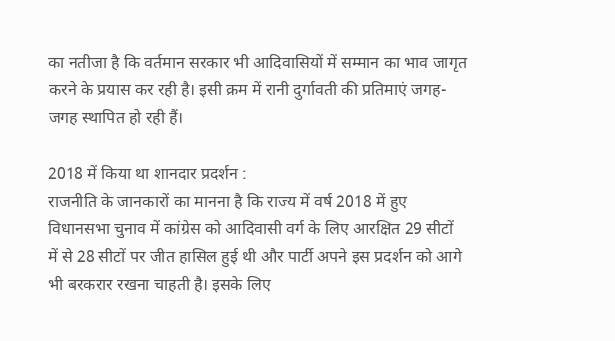का नतीजा है कि वर्तमान सरकार भी आदिवासियों में सम्मान का भाव जागृत करने के प्रयास कर रही है। इसी क्रम में रानी दुर्गावती की प्रतिमाएं जगह-जगह स्थापित हो रही हैं।

2018 में किया था शानदार प्रदर्शन :
राजनीति के जानकारों का मानना है कि राज्य में वर्ष 2018 में हुए विधानसभा चुनाव में कांग्रेस को आदिवासी वर्ग के लिए आरक्षित 29 सीटों में से 28 सीटों पर जीत हासिल हुई थी और पार्टी अपने इस प्रदर्शन को आगे भी बरकरार रखना चाहती है। इसके लिए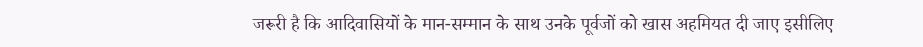जरूरी है कि आदिवासियों के मान-सम्मान के साथ उनके पूर्वजों को खास अहमियत दी जाए इसीलिए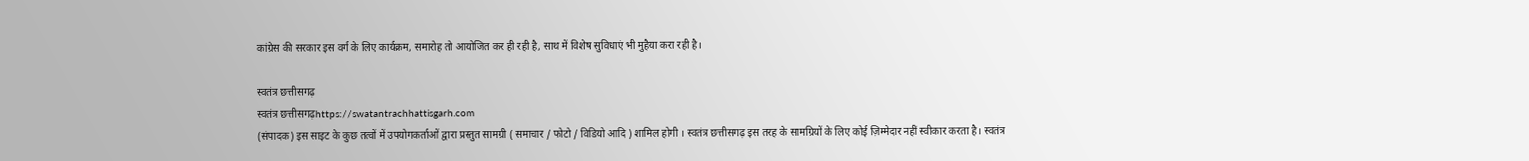कांग्रेस की सरकार इस वर्ग के लिए कार्यक्रम, समारोह तो आयोजित कर ही रही है, साथ में विशेष सुविधाएं भी मुहैया करा रही है।

स्वतंत्र छत्तीसगढ़
स्वतंत्र छत्तीसगढ़https://swatantrachhattisgarh.com
(संपादक) इस साइट के कुछ तत्वों में उपयोगकर्ताओं द्वारा प्रस्तुत सामग्री ( समाचार / फोटो / विडियो आदि ) शामिल होगी । स्वतंत्र छत्तीसगढ़ इस तरह के सामग्रियों के लिए कोई ज़िम्मेदार नहीं स्वीकार करता है। स्वतंत्र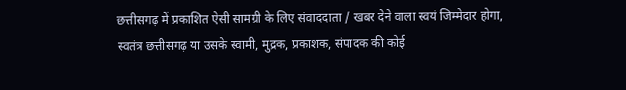छत्तीसगढ़ में प्रकाशित ऐसी सामग्री के लिए संवाददाता / खबर देने वाला स्वयं जिम्मेदार होगा, स्वतंत्र छत्तीसगढ़ या उसके स्वामी, मुद्रक, प्रकाशक, संपादक की कोई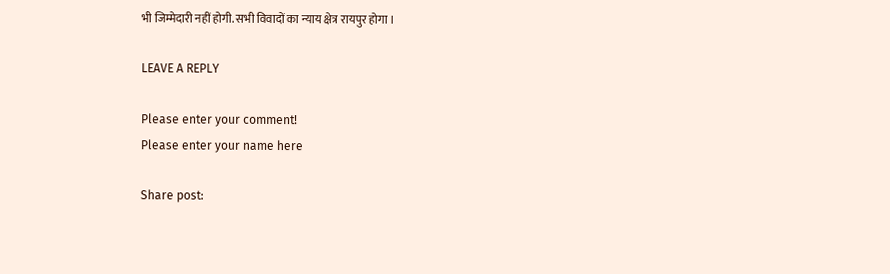भी जिम्मेदारी नहीं होगी. सभी विवादों का न्याय क्षेत्र रायपुर होगा ।

LEAVE A REPLY

Please enter your comment!
Please enter your name here

Share post: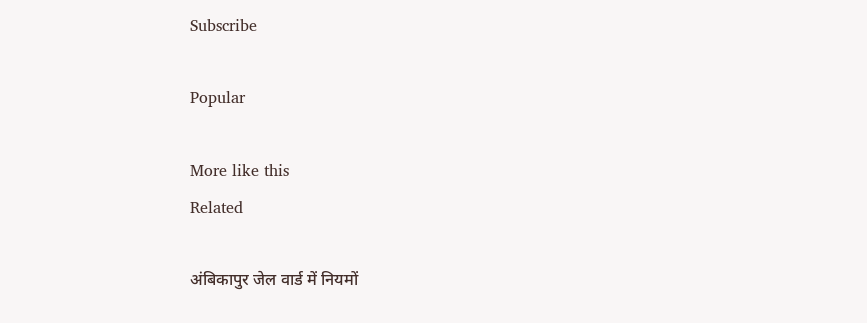Subscribe

Popular

More like this
Related

अंबिकापुर जेल वार्ड में नियमों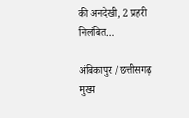की अनदेखी, 2 प्रहरी निलंबित…

अंबिकापुर /छत्तीसगढ़ मुख्य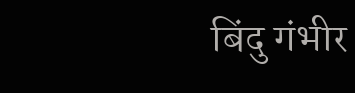बिंदु गंभीर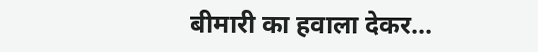बीमारी का हवाला देकर...